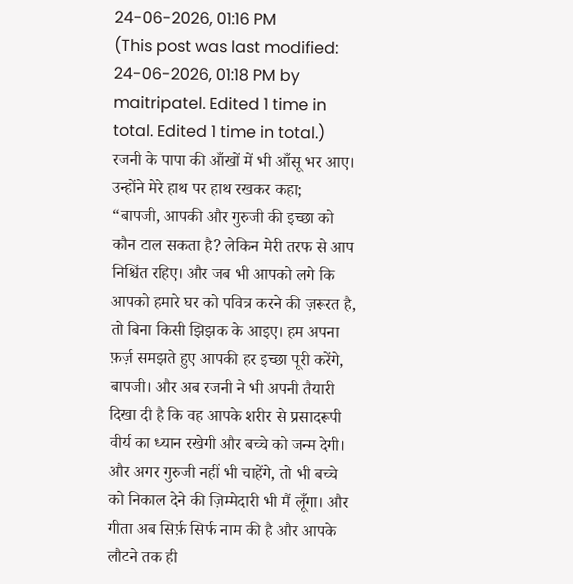24-06-2026, 01:16 PM
(This post was last modified: 24-06-2026, 01:18 PM by maitripatel. Edited 1 time in total. Edited 1 time in total.)
रजनी के पापा की आँखों में भी आँसू भर आए। उन्होंने मेरे हाथ पर हाथ रखकर कहा;
“बापजी, आपकी और गुरुजी की इच्छा को कौन टाल सकता है? लेकिन मेरी तरफ से आप निश्चिंत रहिए। और जब भी आपको लगे कि आपको हमारे घर को पवित्र करने की ज़रूरत है, तो बिना किसी झिझक के आइए। हम अपना फ़र्ज़ समझते हुए आपकी हर इच्छा पूरी करेंगे, बापजी। और अब रजनी ने भी अपनी तैयारी दिखा दी है कि वह आपके शरीर से प्रसादरूपी वीर्य का ध्यान रखेगी और बच्चे को जन्म देगी। और अगर गुरुजी नहीं भी चाहेंगे, तो भी बच्चे को निकाल देने की ज़िम्मेदारी भी मैं लूँगा। और गीता अब सिर्फ़ सिर्फ नाम की है और आपके लौटने तक ही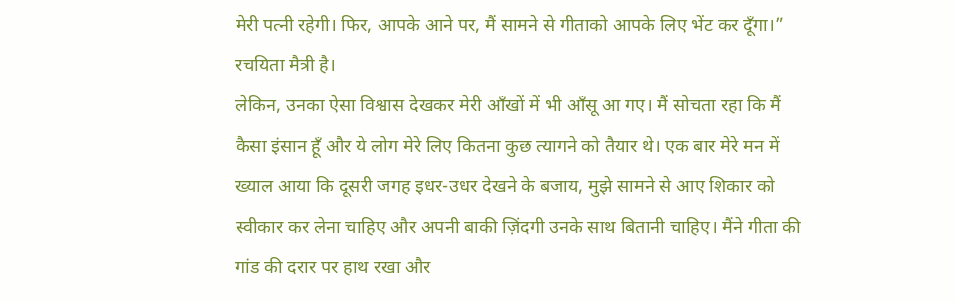मेरी पत्नी रहेगी। फिर, आपके आने पर, मैं सामने से गीताको आपके लिए भेंट कर दूँगा।” रचयिता मैत्री है।
लेकिन, उनका ऐसा विश्वास देखकर मेरी आँखों में भी आँसू आ गए। मैं सोचता रहा कि मैं कैसा इंसान हूँ और ये लोग मेरे लिए कितना कुछ त्यागने को तैयार थे। एक बार मेरे मन में ख्याल आया कि दूसरी जगह इधर-उधर देखने के बजाय, मुझे सामने से आए शिकार को स्वीकार कर लेना चाहिए और अपनी बाकी ज़िंदगी उनके साथ बितानी चाहिए। मैंने गीता की गांड की दरार पर हाथ रखा और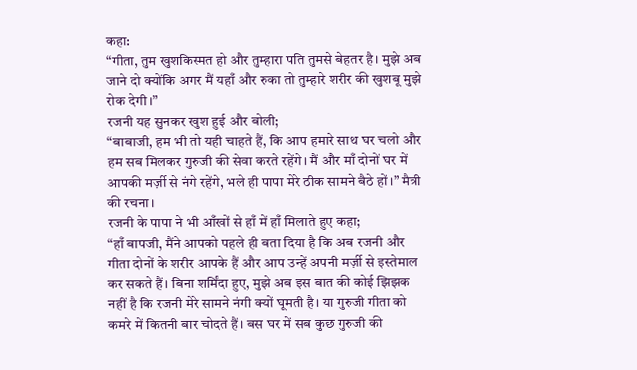कहा:
“गीता, तुम खुशकिस्मत हो और तुम्हारा पति तुमसे बेहतर है। मुझे अब जाने दो क्योंकि अगर मैं यहाँ और रुका तो तुम्हारे शरीर की खुशबू मुझे रोक देगी।”
रजनी यह सुनकर खुश हुई और बोली;
“बाबाजी, हम भी तो यही चाहते हैं, कि आप हमारे साथ घर चलो और हम सब मिलकर गुरुजी की सेवा करते रहेंगे। मैं और माँ दोनों घर में आपकी मर्ज़ी से नंगे रहेंगे, भले ही पापा मेरे ठीक सामने बैठे हों।” मैत्री की रचना।
रजनी के पापा ने भी आँखों से हाँ में हाँ मिलाते हुए कहा;
“हाँ बापजी, मैंने आपको पहले ही बता दिया है कि अब रजनी और गीता दोनों के शरीर आपके हैं और आप उन्हें अपनी मर्ज़ी से इस्तेमाल कर सकते हैं। बिना शर्मिंदा हुए, मुझे अब इस बात की कोई झिझक नहीं है कि रजनी मेरे सामने नंगी क्यों घूमती है। या गुरुजी गीता को कमरे में कितनी बार चोदते हैं। बस घर में सब कुछ गुरुजी की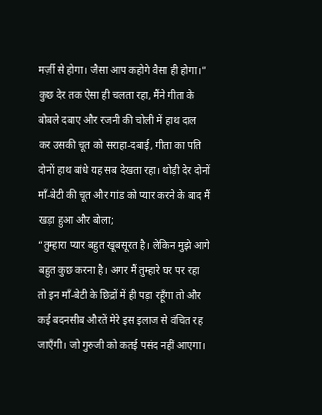मर्ज़ी से होगा। जैसा आप कहोगे वैसा ही होगा।”
कुछ देर तक ऐसा ही चलता रहा, मैंने गीता के बोबले दबाए और रजनी की चोली में हाथ दाल कर उसकी चूत को सराहा-दबाई, गीता का पति दोनों हाथ बांधे यह सब देखता रहा। थोड़ी देर दोनों माँ-बेटी की चूत और गांड को प्यार करने के बाद मैं खड़ा हुआ और बोला;
“तुम्हारा प्यार बहुत खूबसूरत है। लेकिन मुझे आगे बहुत कुछ करना है। अगर मैं तुम्हारे घर पर रहा तो इन माँ-बेटी के छिद्रों में ही पड़ा रहूँगा तो और कई बदनसीब औरतें मेरे इस इलाज से वंचित रह जाएँगी। जो गुरुजी को कतई पसंद नहीं आएगा।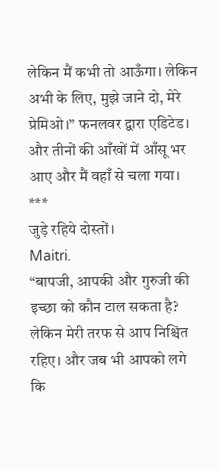लेकिन मैं कभी तो आऊँगा। लेकिन अभी के लिए, मुझे जाने दो, मेरे प्रेमिओ।” फनलवर द्वारा एडिटेड।
और तीनों की आँखों में आँसू भर आए और मैं वहाँ से चला गया।
***
जुड़े रहिये दोस्तों।
Maitri.
“बापजी, आपकी और गुरुजी की इच्छा को कौन टाल सकता है? लेकिन मेरी तरफ से आप निश्चिंत रहिए। और जब भी आपको लगे कि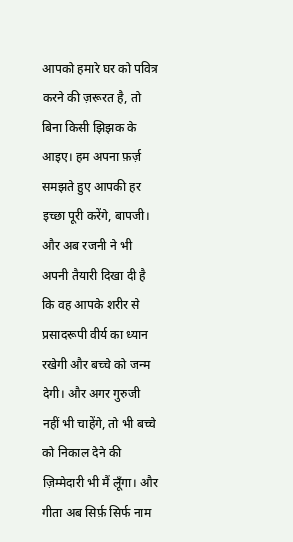आपको हमारे घर को पवित्र करने की ज़रूरत है, तो बिना किसी झिझक के आइए। हम अपना फ़र्ज़ समझते हुए आपकी हर इच्छा पूरी करेंगे, बापजी। और अब रजनी ने भी अपनी तैयारी दिखा दी है कि वह आपके शरीर से प्रसादरूपी वीर्य का ध्यान रखेगी और बच्चे को जन्म देगी। और अगर गुरुजी नहीं भी चाहेंगे, तो भी बच्चे को निकाल देने की ज़िम्मेदारी भी मैं लूँगा। और गीता अब सिर्फ़ सिर्फ नाम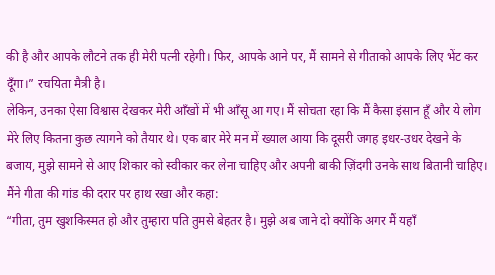की है और आपके लौटने तक ही मेरी पत्नी रहेगी। फिर, आपके आने पर, मैं सामने से गीताको आपके लिए भेंट कर दूँगा।” रचयिता मैत्री है।
लेकिन, उनका ऐसा विश्वास देखकर मेरी आँखों में भी आँसू आ गए। मैं सोचता रहा कि मैं कैसा इंसान हूँ और ये लोग मेरे लिए कितना कुछ त्यागने को तैयार थे। एक बार मेरे मन में ख्याल आया कि दूसरी जगह इधर-उधर देखने के बजाय, मुझे सामने से आए शिकार को स्वीकार कर लेना चाहिए और अपनी बाकी ज़िंदगी उनके साथ बितानी चाहिए। मैंने गीता की गांड की दरार पर हाथ रखा और कहा:
“गीता, तुम खुशकिस्मत हो और तुम्हारा पति तुमसे बेहतर है। मुझे अब जाने दो क्योंकि अगर मैं यहाँ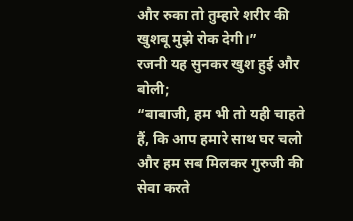और रुका तो तुम्हारे शरीर की खुशबू मुझे रोक देगी।”
रजनी यह सुनकर खुश हुई और बोली;
“बाबाजी, हम भी तो यही चाहते हैं, कि आप हमारे साथ घर चलो और हम सब मिलकर गुरुजी की सेवा करते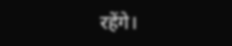रहेंगे।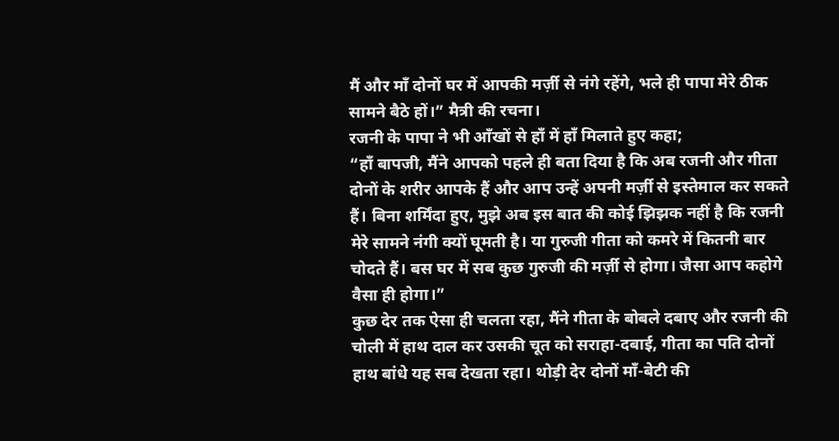मैं और माँ दोनों घर में आपकी मर्ज़ी से नंगे रहेंगे, भले ही पापा मेरे ठीक सामने बैठे हों।” मैत्री की रचना।
रजनी के पापा ने भी आँखों से हाँ में हाँ मिलाते हुए कहा;
“हाँ बापजी, मैंने आपको पहले ही बता दिया है कि अब रजनी और गीता दोनों के शरीर आपके हैं और आप उन्हें अपनी मर्ज़ी से इस्तेमाल कर सकते हैं। बिना शर्मिंदा हुए, मुझे अब इस बात की कोई झिझक नहीं है कि रजनी मेरे सामने नंगी क्यों घूमती है। या गुरुजी गीता को कमरे में कितनी बार चोदते हैं। बस घर में सब कुछ गुरुजी की मर्ज़ी से होगा। जैसा आप कहोगे वैसा ही होगा।”
कुछ देर तक ऐसा ही चलता रहा, मैंने गीता के बोबले दबाए और रजनी की चोली में हाथ दाल कर उसकी चूत को सराहा-दबाई, गीता का पति दोनों हाथ बांधे यह सब देखता रहा। थोड़ी देर दोनों माँ-बेटी की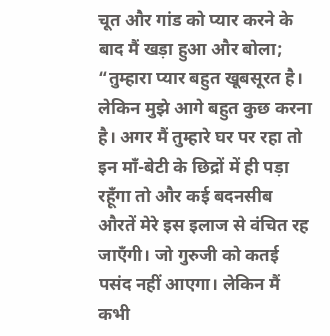चूत और गांड को प्यार करने के बाद मैं खड़ा हुआ और बोला;
“तुम्हारा प्यार बहुत खूबसूरत है। लेकिन मुझे आगे बहुत कुछ करना है। अगर मैं तुम्हारे घर पर रहा तो इन माँ-बेटी के छिद्रों में ही पड़ा रहूँगा तो और कई बदनसीब औरतें मेरे इस इलाज से वंचित रह जाएँगी। जो गुरुजी को कतई पसंद नहीं आएगा। लेकिन मैं कभी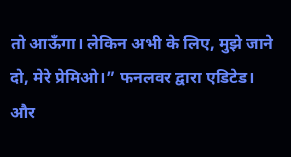तो आऊँगा। लेकिन अभी के लिए, मुझे जाने दो, मेरे प्रेमिओ।” फनलवर द्वारा एडिटेड।
और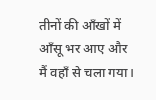तीनों की आँखों में आँसू भर आए और मैं वहाँ से चला गया।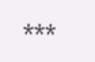***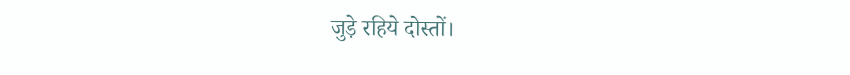जुड़े रहिये दोस्तों।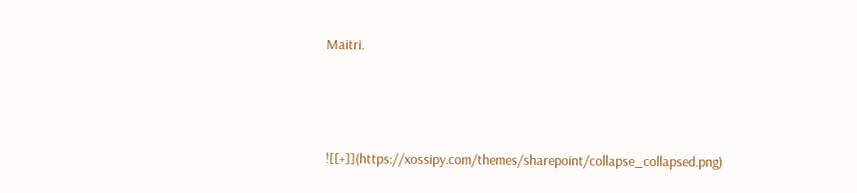Maitri.



![[+]](https://xossipy.com/themes/sharepoint/collapse_collapsed.png)